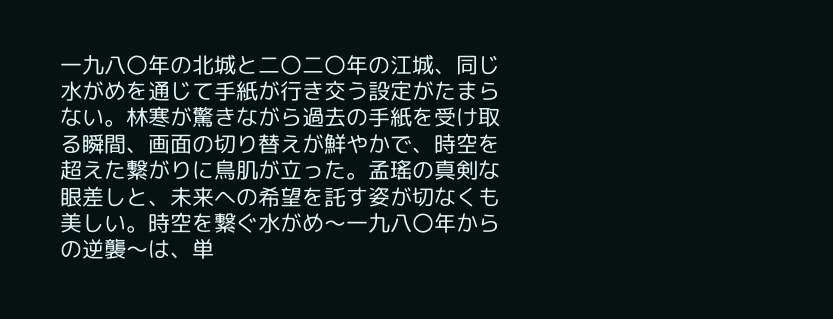一九八〇年の北城と二〇二〇年の江城、同じ水がめを通じて手紙が行き交う設定がたまらない。林寒が驚きながら過去の手紙を受け取る瞬間、画面の切り替えが鮮やかで、時空を超えた繋がりに鳥肌が立った。孟瑤の真剣な眼差しと、未来への希望を託す姿が切なくも美しい。時空を繋ぐ水がめ〜一九八〇年からの逆襲〜は、単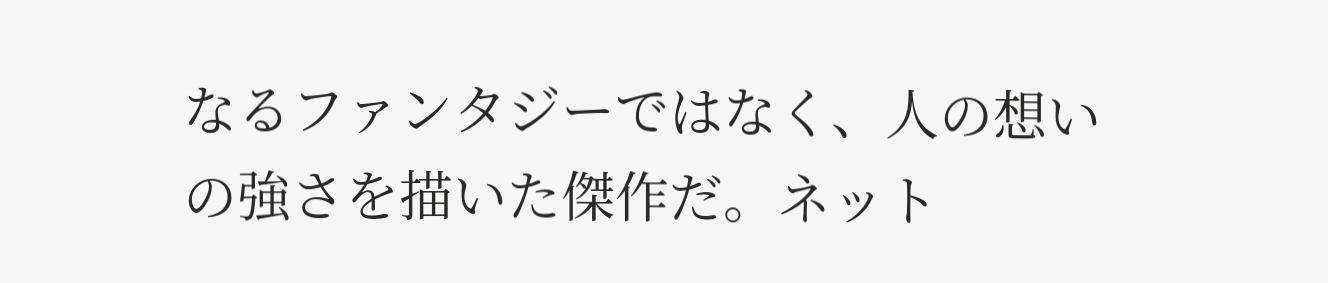なるファンタジーではなく、人の想いの強さを描いた傑作だ。ネット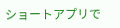ショートアプリで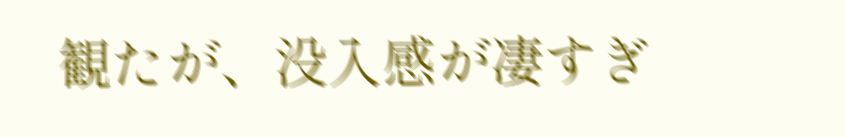観たが、没入感が凄すぎ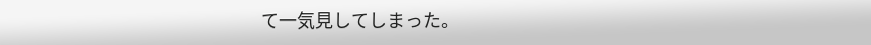て一気見してしまった。